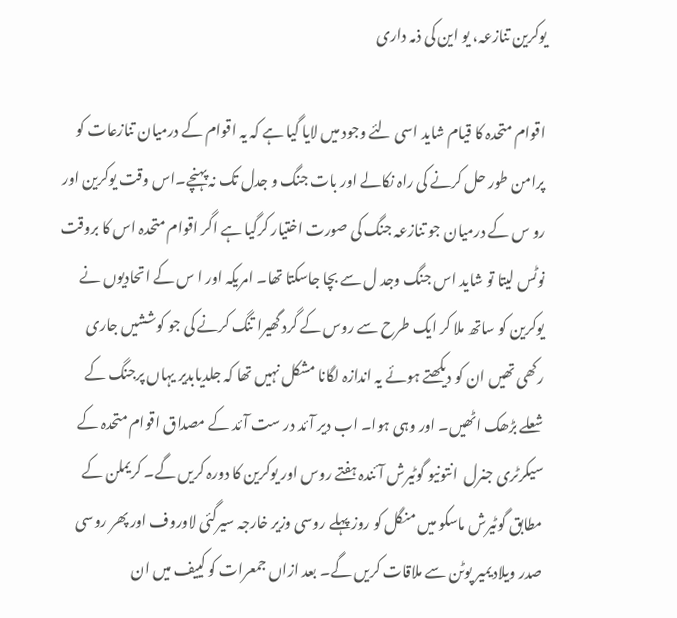یوکرین تنازعہ، یو این کی ذمہ داری

اقوام متحدہ کا قیام شاید اسی لئے وجود میں لایا گیا ہے کہ یہ اقوام کے درمیان تنازعات کو پرامن طور حل کرنے کی راہ نکالے اور بات جنگ و جدل تک نہ پہنچے۔اس وقت یوکرین اور رو س کے درمیان جو تنازعہ جنگ کی صورت اختیار کرگیا ہے اگر اقوام متحدہ اس کا بروقت نوٹس لیتا تو شاید اس جنگ وجد ل سے بچا جاسکتا تھا۔ امریکہ اور ا س کے اتحادیوں نے یوکرین کو ساتھ ملا کر ایک طرح سے روس کے گرد گھیرا تنگ کرنے کی جو کوششیں جاری رکھی تھیں ان کو دیکھتے ہوئے یہ اندازہ لگانا مشکل نہیں تھا کہ جلدیابدیر یہاں پرجنگ کے شعلے بڑھک اٹھیں۔ اور وہی ہوا۔ اب دیر آئد در ست آئد کے مصداق اقوام متحدہ کے سیکرٹری جنرل  انتونیو گوٹیرش آئندہ ہفتے روس اور یوکرین کا دورہ کریں گے۔ کریملن کے مطابق گوٹیرش ماسکو میں منگل کو روز پہلے روسی وزیر خارجہ سیرگئی لاوروف اور پھر روسی صدر ویلادیمیر پوٹن سے ملاقات کریں گے۔ بعد ازاں جمعرات کو کییف میں ان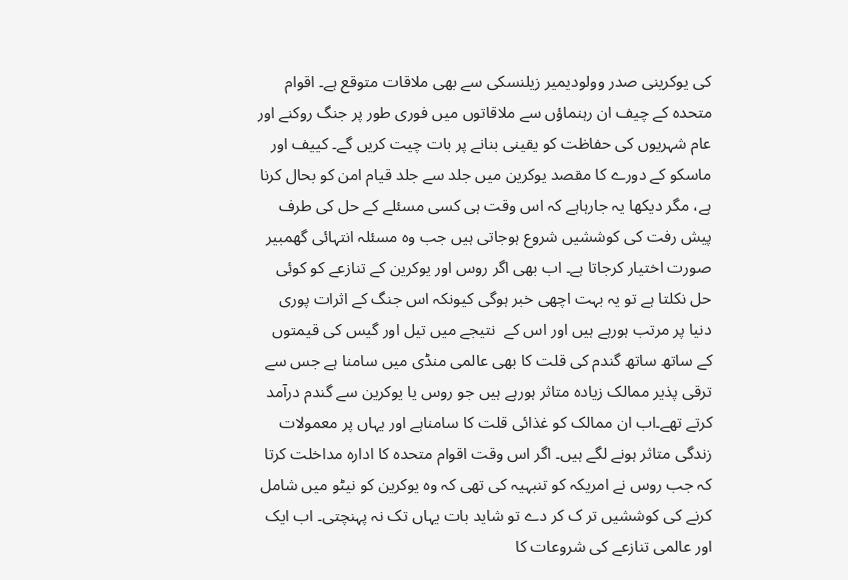کی یوکرینی صدر وولودیمیر زیلنسکی سے بھی ملاقات متوقع ہے۔ اقوام متحدہ کے چیف ان رہنماؤں سے ملاقاتوں میں فوری طور پر جنگ روکنے اور عام شہریوں کی حفاظت کو یقینی بنانے پر بات چیت کریں گے۔ کییف اور ماسکو کے دورے کا مقصد یوکرین میں جلد سے جلد قیام امن کو بحال کرنا ہے، مگر دیکھا یہ جارہاہے کہ اس وقت ہی کسی مسئلے کے حل کی طرف پیش رفت کی کوششیں شروع ہوجاتی ہیں جب وہ مسئلہ انتہائی گھمبیر صورت اختیار کرجاتا ہے۔ اب بھی اگر روس اور یوکرین کے تنازعے کو کوئی حل نکلتا ہے تو یہ بہت اچھی خبر ہوگی کیونکہ اس جنگ کے اثرات پوری دنیا پر مرتب ہورہے ہیں اور اس کے  نتیجے میں تیل اور گیس کی قیمتوں کے ساتھ ساتھ گندم کی قلت کا بھی عالمی منڈی میں سامنا ہے جس سے ترقی پذیر ممالک زیادہ متاثر ہورہے ہیں جو روس یا یوکرین سے گندم درآمد کرتے تھے۔اب ان ممالک کو غذائی قلت کا سامناہے اور یہاں پر معمولات زندگی متاثر ہونے لگے ہیں۔ اگر اس وقت اقوام متحدہ کا ادارہ مداخلت کرتا کہ جب روس نے امریکہ کو تنبہیہ کی تھی کہ وہ یوکرین کو نیٹو میں شامل کرنے کی کوششیں تر ک کر دے تو شاید بات یہاں تک نہ پہنچتی۔ اب ایک اور عالمی تنازعے کی شروعات کا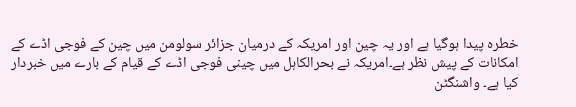خطرہ پیدا ہوگیا ہے اور یہ چین اور امریکہ کے درمیان جزائر سولومن میں چین کے فوجی اڈے کے امکانات کے پیش نظر ہے۔امریکہ نے بحرالکاہل میں چینی فوجی اڈے کے قیام کے بارے میں خبردار کیا ہے۔ واشنگٹن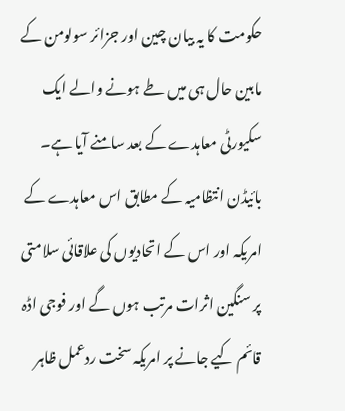حکومت کا یہ بیان چین اور جزائر سولومن کے مابین حال ہی میں طے ہونے والے ایک سکیورٹی معاہدے کے بعد سامنے آیا ہے۔ بائیڈن انتظامیہ کے مطابق اس معاہدے کے امریکہ اور اس کے اتحادیوں کی علاقائی سلامتی پر سنگین اثرات مرتب ہوں گے اور فوجی اڈہ قائم کیے جانے پر امریکہ سخت ردعمل ظاہر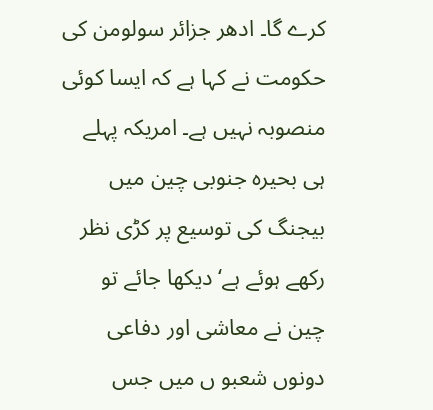کرے گا۔ ادھر جزائر سولومن کی حکومت نے کہا ہے کہ ایسا کوئی منصوبہ نہیں ہے۔ امریکہ پہلے ہی بحیرہ جنوبی چین میں بیجنگ کی توسیع پر کڑی نظر رکھے ہوئے ہے‘ دیکھا جائے تو چین نے معاشی اور دفاعی دونوں شعبو ں میں جس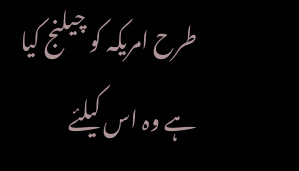طرح امریکہ کو چیلنج کیا ہے وہ اس کیلئے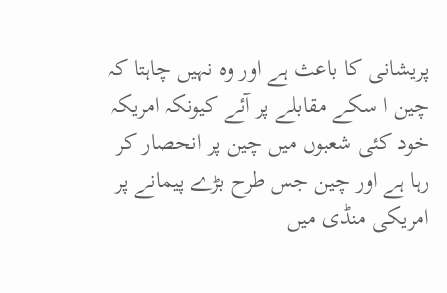پریشانی کا باعث ہے اور وہ نہیں چاہتا کہ چین ا سکے مقابلے پر آئے کیونکہ امریکہ خود کئی شعبوں میں چین پر انحصار کر رہا ہے اور چین جس طرح بڑے پیمانے پر امریکی منڈی میں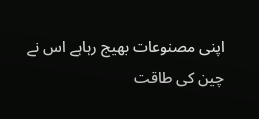اپنی مصنوعات بھیج رہاہے اس نے چین کی طاقت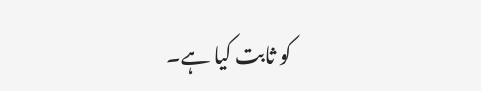کو ثابت کیا ہے۔